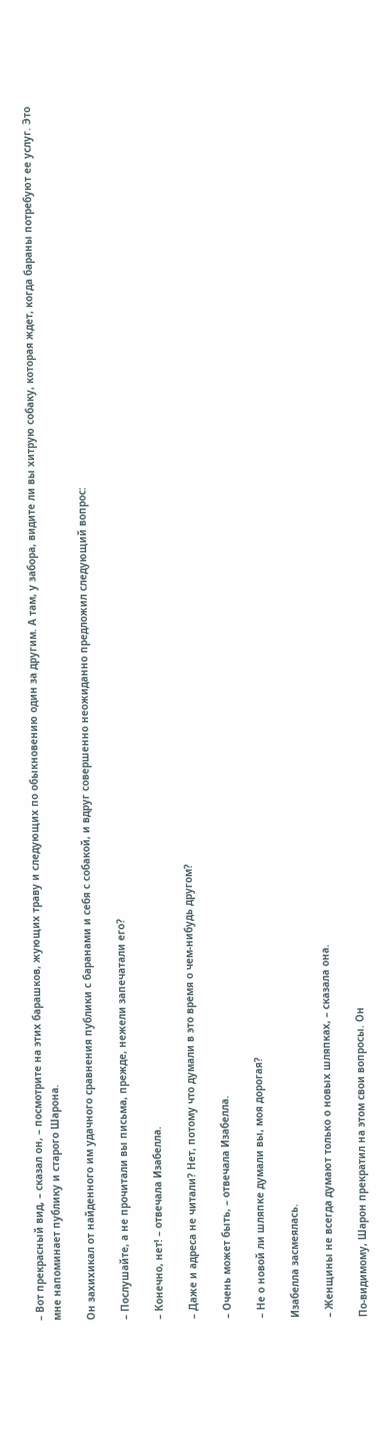– Вот прекрасный вид, – сказал он, – посмотрите на этих барашков, жующих траву и следующих по обыкновению один за другим. А там, у забора, видите ли вы хитрую собаку, которая ждет, когда бараны потребуют ее услуг. Это мне напоминает публику и старого Шарона.

Он захихикал от найденного им удачного сравнения публики с баранами и себя с собакой, и вдруг совершенно неожиданно предложил следующий вопрос:

– Послушайте, а не прочитали вы письма, прежде, нежели запечатали его?

– Конечно, нет! – отвечала Изабелла.

– Даже и адреса не читали? Нет, потому что думали в это время о чем-нибудь другом?

– Очень может быть, – отвечала Изабелла.

– Не о новой ли шляпке думали вы, моя дорогая?

Изабелла засмеялась.

– Женщины не всегда думают только о новых шляпках, – сказала она.

По-видимому, Шарон прекратил на этом свои вопросы. Он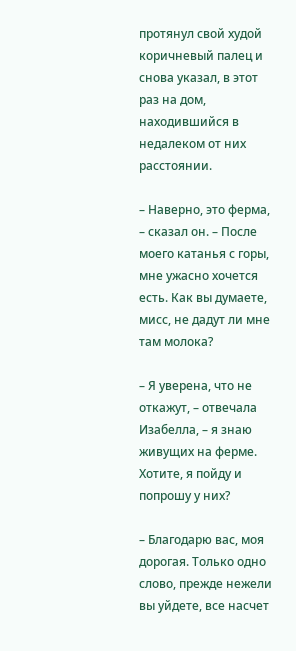протянул свой худой коричневый палец и снова указал, в этот раз на дом, находившийся в недалеком от них расстоянии.

– Наверно, это ферма, – сказал он. – После моего катанья с горы, мне ужасно хочется есть. Как вы думаете, мисс, не дадут ли мне там молока?

– Я уверена, что не откажут, – отвечала Изабелла, – я знаю живущих на ферме. Хотите, я пойду и попрошу у них?

– Благодарю вас, моя дорогая. Только одно слово, прежде нежели вы уйдете, все насчет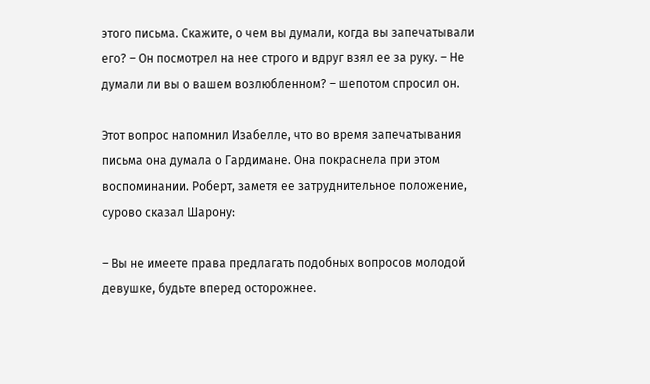этого письма. Скажите, о чем вы думали, когда вы запечатывали его? – Он посмотрел на нее строго и вдруг взял ее за руку. – Не думали ли вы о вашем возлюбленном? – шепотом спросил он.

Этот вопрос напомнил Изабелле, что во время запечатывания письма она думала о Гардимане. Она покраснела при этом воспоминании. Роберт, заметя ее затруднительное положение, сурово сказал Шарону:

– Вы не имеете права предлагать подобных вопросов молодой девушке, будьте вперед осторожнее.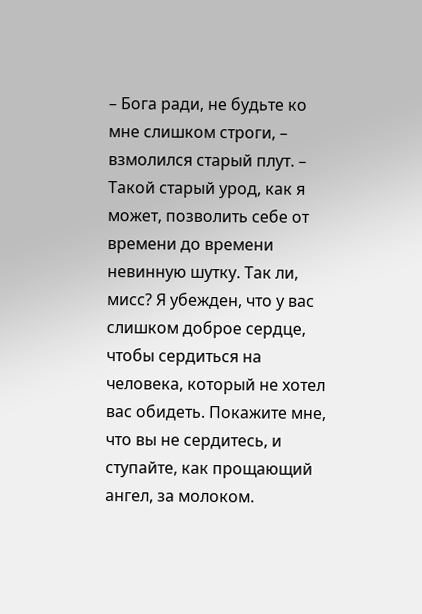– Бога ради, не будьте ко мне слишком строги, – взмолился старый плут. – Такой старый урод, как я может, позволить себе от времени до времени невинную шутку. Так ли, мисс? Я убежден, что у вас слишком доброе сердце, чтобы сердиться на человека, который не хотел вас обидеть. Покажите мне, что вы не сердитесь, и ступайте, как прощающий ангел, за молоком.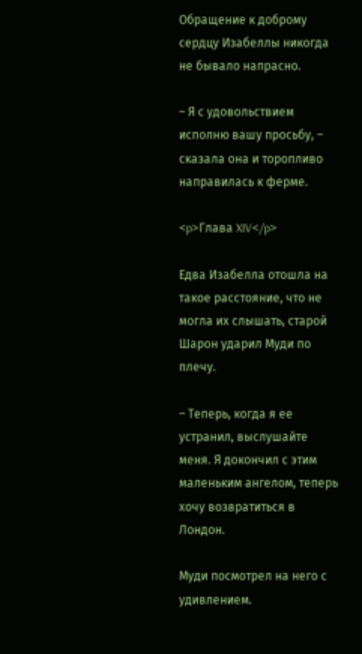Обращение к доброму сердцу Изабеллы никогда не бывало напрасно.

– Я с удовольствием исполню вашу просьбу, – сказала она и торопливо направилась к ферме.

<p>Глава XIV</p>

Едва Изабелла отошла на такое расстояние, что не могла их слышать, старой Шарон ударил Муди по плечу.

– Теперь, когда я ее устранил, выслушайте меня. Я докончил с этим маленьким ангелом, теперь хочу возвратиться в Лондон.

Муди посмотрел на него с удивлением.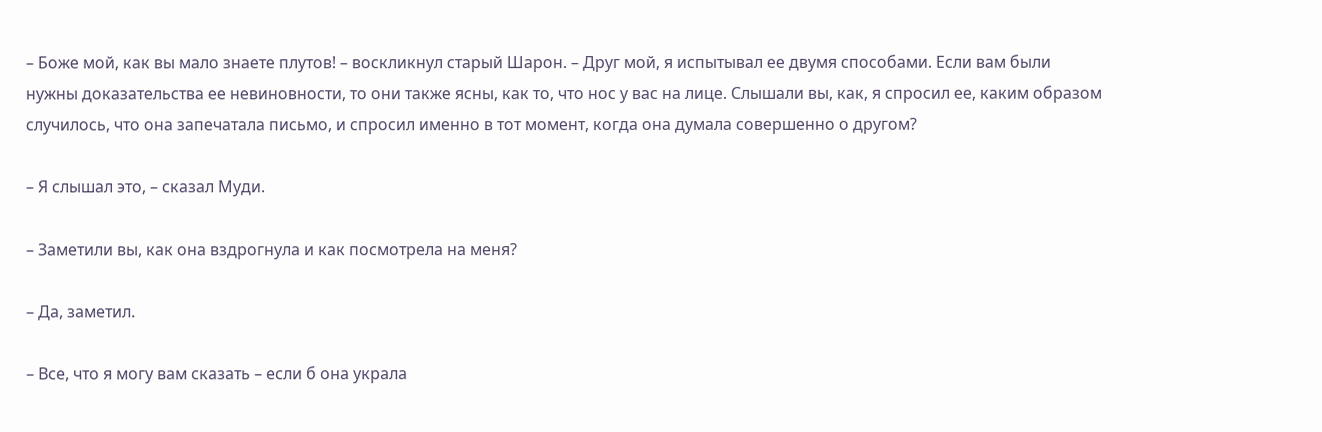– Боже мой, как вы мало знаете плутов! – воскликнул старый Шарон. – Друг мой, я испытывал ее двумя способами. Если вам были нужны доказательства ее невиновности, то они также ясны, как то, что нос у вас на лице. Слышали вы, как, я спросил ее, каким образом случилось, что она запечатала письмо, и спросил именно в тот момент, когда она думала совершенно о другом?

– Я слышал это, – сказал Муди.

– Заметили вы, как она вздрогнула и как посмотрела на меня?

– Да, заметил.

– Все, что я могу вам сказать – если б она украла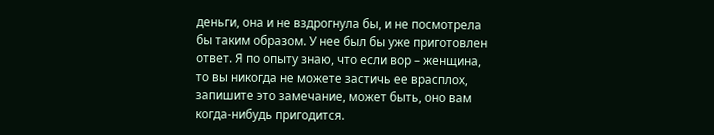деньги, она и не вздрогнула бы, и не посмотрела бы таким образом. У нее был бы уже приготовлен ответ. Я по опыту знаю, что если вор – женщина, то вы никогда не можете застичь ее врасплох, запишите это замечание, может быть, оно вам когда-нибудь пригодится.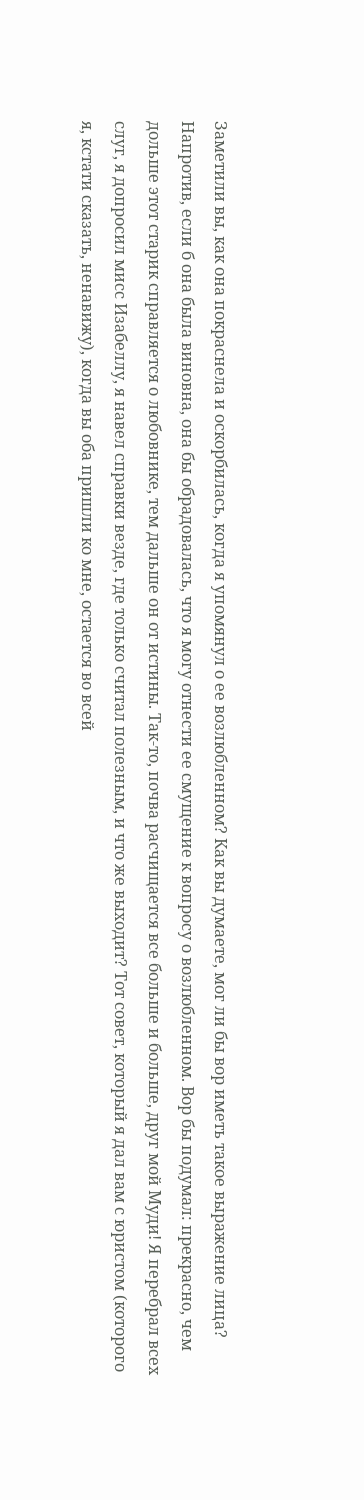Заметили вы, как она покраснела и оскорбилась, когда я упомянул о ее возлюбленном? Как вы думаете, мог ли бы вор иметь такое выражение лица? Напротив, если б она была виновна, она бы обрадовалась, что я могу отнести ее смущение к вопросу о возлюбленном. Вор бы подумал: прекрасно, чем дольше этот старик справляется о любовнике, тем дальше он от истины. Так-то, почва расчищается все больше и больше, друг мой Муди! Я перебрал всех слуг, я допросил мисс Изабеллу, я навел справки везде, где только считал полезным, и что же выходит? Тот совет, который я дал вам с юристом (которого я, кстати сказать, ненавижу), когда вы оба пришли ко мне, остается во всей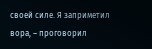своей силе. Я заприметил вора, – проговорил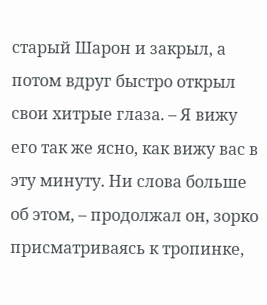старый Шарон и закрыл, а потом вдруг быстро открыл свои хитрые глаза. – Я вижу его так же ясно, как вижу вас в эту минуту. Ни слова больше об этом, – продолжал он, зорко присматриваясь к тропинке,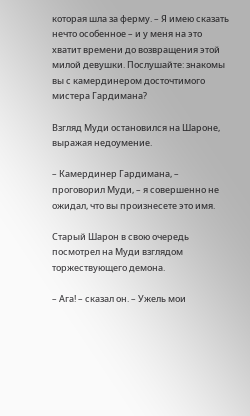которая шла за ферму. – Я имею сказать нечто особенное – и у меня на это хватит времени до возвращения этой милой девушки. Послушайте: знакомы вы с камердинером досточтимого мистера Гардимана?

Взгляд Муди остановился на Шароне, выражая недоумение.

– Камердинер Гардимана, – проговорил Муди, – я совершенно не ожидал, что вы произнесете это имя.

Старый Шарон в свою очередь посмотрел на Муди взглядом торжествующего демона.

– Ага! – сказал он. – Ужель мои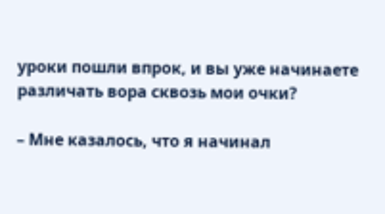уроки пошли впрок, и вы уже начинаете различать вора сквозь мои очки?

– Мне казалось, что я начинал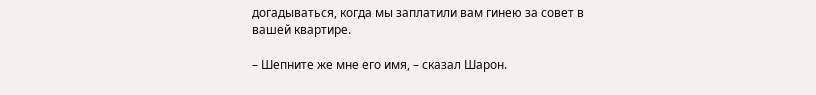догадываться, когда мы заплатили вам гинею за совет в вашей квартире.

– Шепните же мне его имя, – сказал Шарон.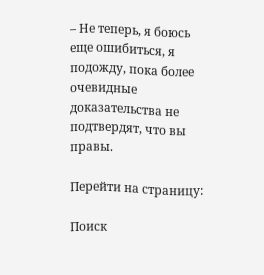– Не теперь, я боюсь еще ошибиться, я подожду, пока более очевидные доказательства не подтвердят, что вы правы.

Перейти на страницу:

Поиск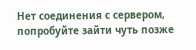Нет соединения с сервером, попробуйте зайти чуть позже